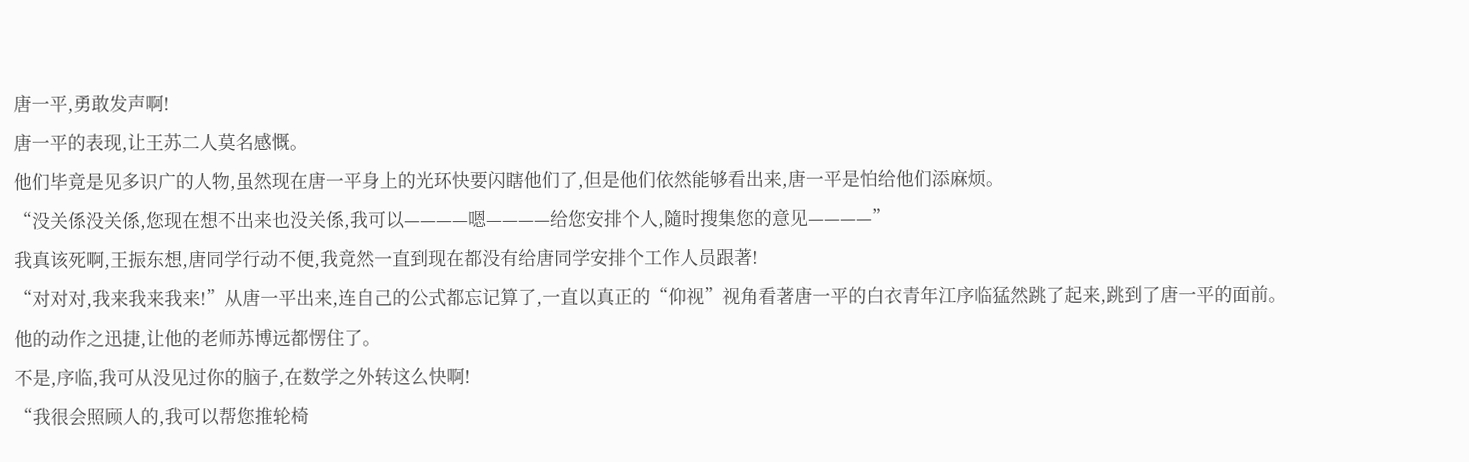唐一平,勇敢发声啊!
唐一平的表现,让王苏二人莫名感慨。
他们毕竟是见多识广的人物,虽然现在唐一平身上的光环快要闪瞎他们了,但是他们依然能够看出来,唐一平是怕给他们添麻烦。
“没关係没关係,您现在想不出来也没关係,我可以————嗯————给您安排个人,隨时搜集您的意见————”
我真该死啊,王振东想,唐同学行动不便,我竟然一直到现在都没有给唐同学安排个工作人员跟著!
“对对对,我来我来我来!”从唐一平出来,连自己的公式都忘记算了,一直以真正的“仰视”视角看著唐一平的白衣青年江序临猛然跳了起来,跳到了唐一平的面前。
他的动作之迅捷,让他的老师苏博远都愣住了。
不是,序临,我可从没见过你的脑子,在数学之外转这么快啊!
“我很会照顾人的,我可以帮您推轮椅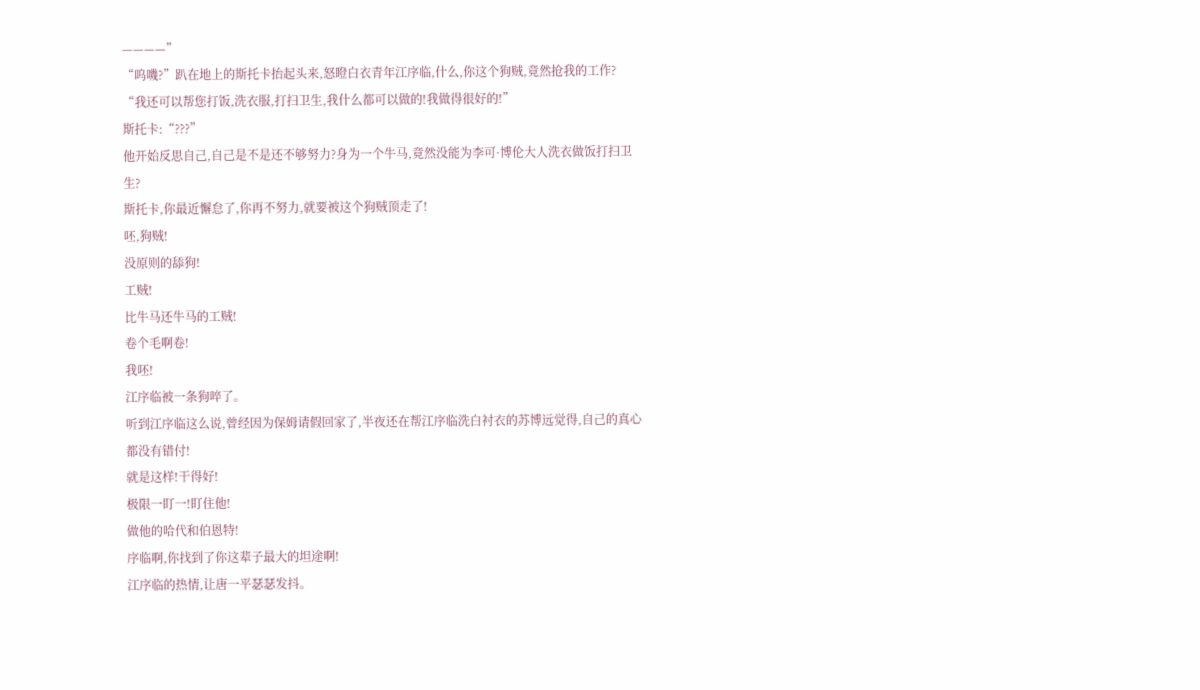————”
“呜嘰?”趴在地上的斯托卡抬起头来,怒瞪白衣青年江序临,什么,你这个狗贼,竟然抢我的工作?
“我还可以帮您打饭,洗衣服,打扫卫生,我什么都可以做的!我做得很好的!”
斯托卡:“???”
他开始反思自己,自己是不是还不够努力?身为一个牛马,竟然没能为李可·博伦大人洗衣做饭打扫卫生?
斯托卡,你最近懈怠了,你再不努力,就要被这个狗贼顶走了!
呸,狗贼!
没原则的舔狗!
工贼!
比牛马还牛马的工贼!
卷个毛啊卷!
我呸!
江序临被一条狗啐了。
听到江序临这么说,曾经因为保姆请假回家了,半夜还在帮江序临洗白衬衣的苏博远觉得,自己的真心都没有错付!
就是这样!干得好!
极限一盯一!盯住他!
做他的哈代和伯恩特!
序临啊,你找到了你这辈子最大的坦途啊!
江序临的热情,让唐一平瑟瑟发抖。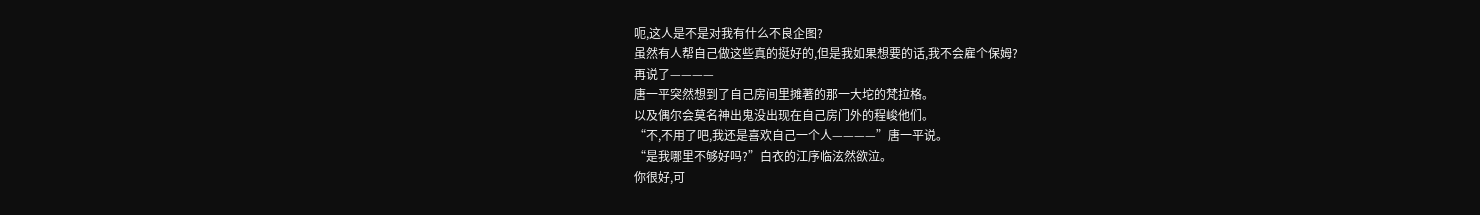呃,这人是不是对我有什么不良企图?
虽然有人帮自己做这些真的挺好的,但是我如果想要的话,我不会雇个保姆?
再说了————
唐一平突然想到了自己房间里摊著的那一大坨的梵拉格。
以及偶尔会莫名神出鬼没出现在自己房门外的程峻他们。
“不,不用了吧,我还是喜欢自己一个人————”唐一平说。
“是我哪里不够好吗?”白衣的江序临泫然欲泣。
你很好,可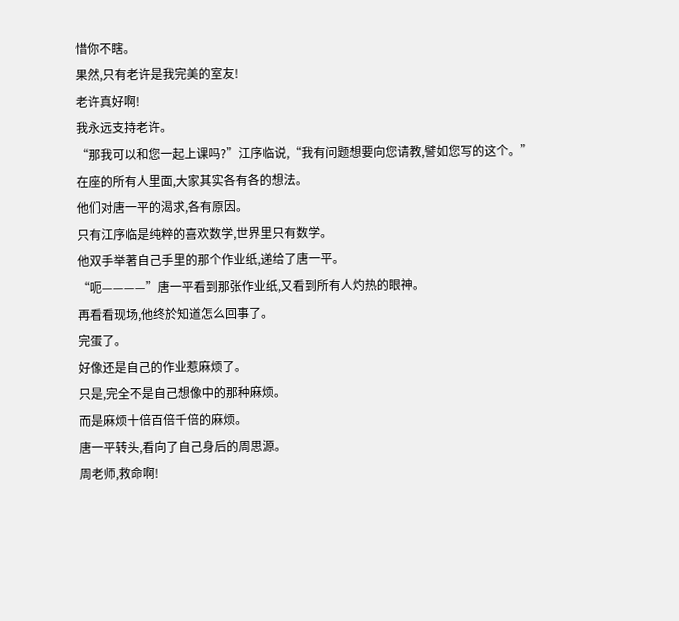惜你不瞎。
果然,只有老许是我完美的室友!
老许真好啊!
我永远支持老许。
“那我可以和您一起上课吗?”江序临说,“我有问题想要向您请教,譬如您写的这个。”
在座的所有人里面,大家其实各有各的想法。
他们对唐一平的渴求,各有原因。
只有江序临是纯粹的喜欢数学,世界里只有数学。
他双手举著自己手里的那个作业纸,递给了唐一平。
“呃————”唐一平看到那张作业纸,又看到所有人灼热的眼神。
再看看现场,他终於知道怎么回事了。
完蛋了。
好像还是自己的作业惹麻烦了。
只是,完全不是自己想像中的那种麻烦。
而是麻烦十倍百倍千倍的麻烦。
唐一平转头,看向了自己身后的周思源。
周老师,救命啊!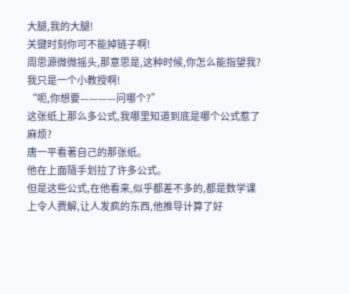大腿,我的大腿!
关键时刻你可不能掉链子啊!
周思源微微摇头,那意思是,这种时候,你怎么能指望我?
我只是一个小教授啊!
“呃,你想要————问哪个?”
这张纸上那么多公式,我哪里知道到底是哪个公式惹了麻烦?
唐一平看著自己的那张纸。
他在上面隨手划拉了许多公式。
但是这些公式,在他看来,似乎都差不多的,都是数学课上令人费解,让人发疯的东西,他推导计算了好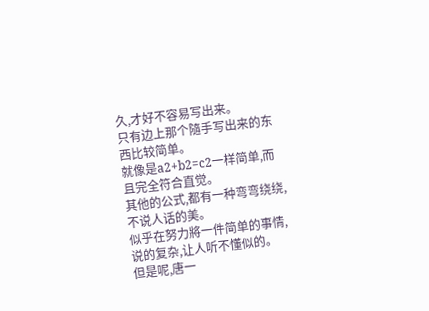久,才好不容易写出来。
只有边上那个隨手写出来的东西比较简单。
就像是a2+b2=c2一样简单,而且完全符合直觉。
其他的公式,都有一种弯弯绕绕,不说人话的美。
似乎在努力將一件简单的事情,说的复杂,让人听不懂似的。
但是呢,唐一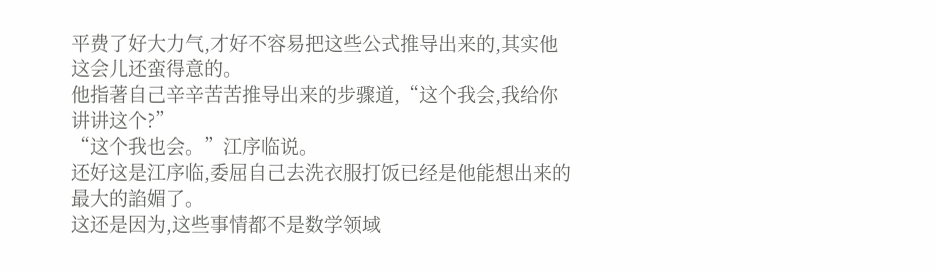平费了好大力气,才好不容易把这些公式推导出来的,其实他这会儿还蛮得意的。
他指著自己辛辛苦苦推导出来的步骤道,“这个我会,我给你讲讲这个?”
“这个我也会。”江序临说。
还好这是江序临,委屈自己去洗衣服打饭已经是他能想出来的最大的諂媚了。
这还是因为,这些事情都不是数学领域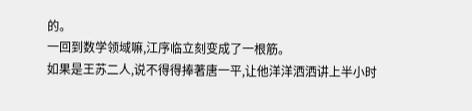的。
一回到数学领域嘛,江序临立刻变成了一根筋。
如果是王苏二人,说不得得捧著唐一平,让他洋洋洒洒讲上半小时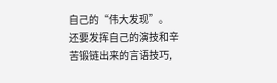自己的“伟大发现”。
还要发挥自己的演技和辛苦锻链出来的言语技巧,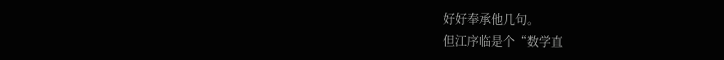好好奉承他几句。
但江序临是个“数学直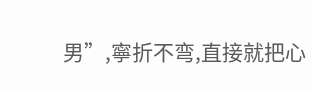男”,寧折不弯,直接就把心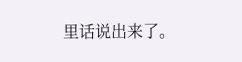里话说出来了。